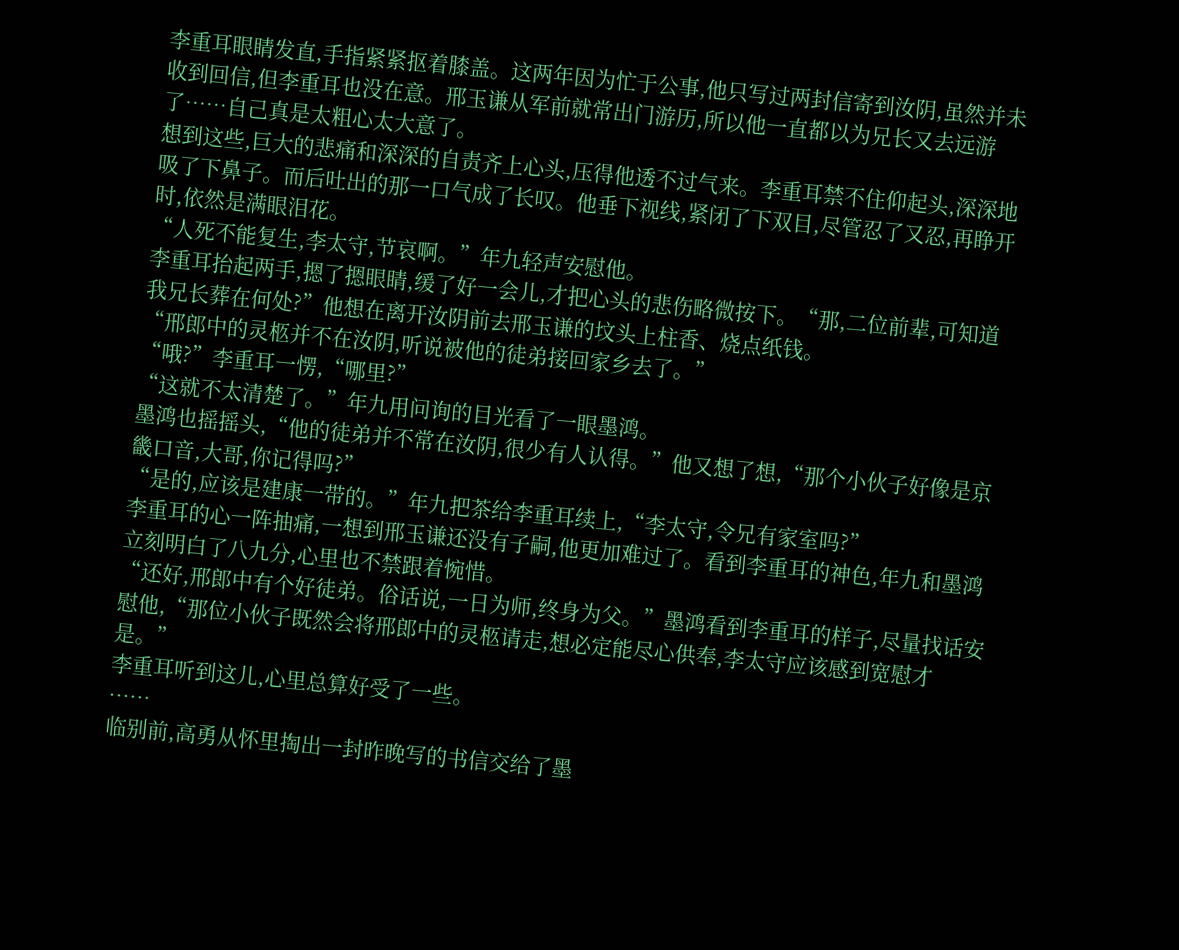李重耳眼睛发直,手指紧紧抠着膝盖。这两年因为忙于公事,他只写过两封信寄到汝阴,虽然并未收到回信,但李重耳也没在意。邢玉谦从军前就常出门游历,所以他一直都以为兄长又去远游了……自己真是太粗心太大意了。
想到这些,巨大的悲痛和深深的自责齐上心头,压得他透不过气来。李重耳禁不住仰起头,深深地吸了下鼻子。而后吐出的那一口气成了长叹。他垂下视线,紧闭了下双目,尽管忍了又忍,再睁开时,依然是满眼泪花。
“人死不能复生,李太守,节哀啊。”年九轻声安慰他。
李重耳抬起两手,摁了摁眼睛,缓了好一会儿,才把心头的悲伤略微按下。“那,二位前辈,可知道我兄长葬在何处?”他想在离开汝阴前去邢玉谦的坟头上柱香、烧点纸钱。
“邢郎中的灵柩并不在汝阴,听说被他的徒弟接回家乡去了。”
“哦?”李重耳一愣,“哪里?”
“这就不太清楚了。”年九用问询的目光看了一眼墨鸿。
墨鸿也摇摇头,“他的徒弟并不常在汝阴,很少有人认得。”他又想了想,“那个小伙子好像是京畿口音,大哥,你记得吗?”
“是的,应该是建康一带的。”年九把茶给李重耳续上,“李太守,令兄有家室吗?”
李重耳的心一阵抽痛,一想到邢玉谦还没有子嗣,他更加难过了。看到李重耳的神色,年九和墨鸿立刻明白了八九分,心里也不禁跟着惋惜。
“还好,邢郎中有个好徒弟。俗话说,一日为师,终身为父。”墨鸿看到李重耳的样子,尽量找话安慰他,“那位小伙子既然会将邢郎中的灵柩请走,想必定能尽心供奉,李太守应该感到宽慰才是。”
李重耳听到这儿,心里总算好受了一些。
……
临别前,高勇从怀里掏出一封昨晚写的书信交给了墨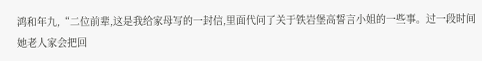鸿和年九,“二位前辈,这是我给家母写的一封信,里面代问了关于铁岩堡高誓言小姐的一些事。过一段时间她老人家会把回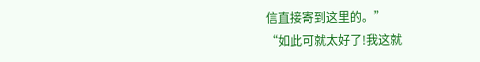信直接寄到这里的。”
“如此可就太好了!我这就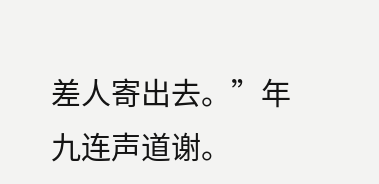差人寄出去。”年九连声道谢。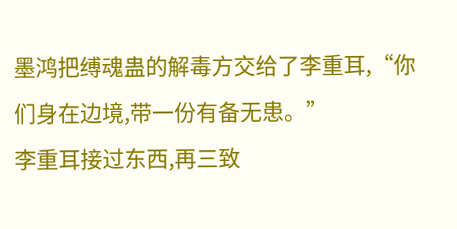墨鸿把缚魂蛊的解毒方交给了李重耳,“你们身在边境,带一份有备无患。”
李重耳接过东西,再三致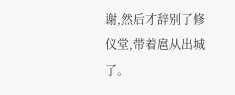谢,然后才辞别了修仪堂,带着扈从出城了。